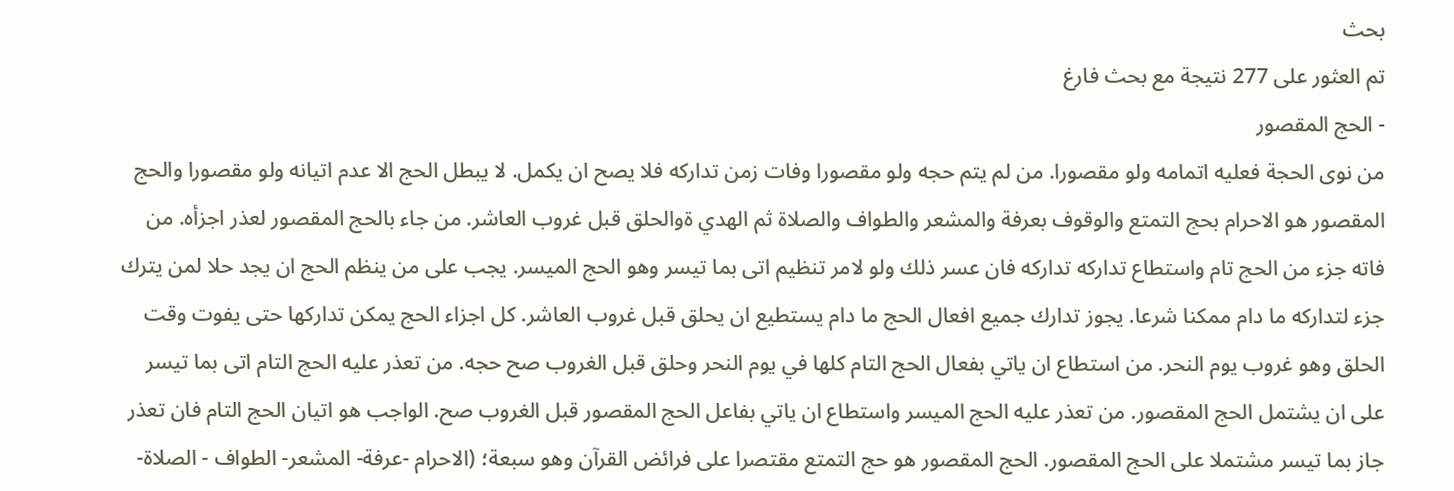بحث
تم العثور على 277 نتيجة مع بحث فارغ
- الحج المقصور
من نوى الحجة فعليه اتمامه ولو مقصورا. من لم يتم حجه ولو مقصورا وفات زمن تداركه فلا يصح ان يكمل. لا يبطل الحج الا عدم اتيانه ولو مقصورا والحج المقصور هو الاحرام بحج التمتع والوقوف بعرفة والمشعر والطواف والصلاة ثم الهدي ةوالحلق قبل غروب العاشر. من جاء بالحج المقصور لعذر اجزأه. من فاته جزء من الحج تام واستطاع تداركه تداركه فان عسر ذلك ولو لامر تنظيم اتى بما تيسر وهو الحج الميسر. يجب على من ينظم الحج ان يجد حلا لمن يترك جزء لتداركه ما دام ممكنا شرعا. يجوز تدارك جميع افعال الحج ما دام يستطيع ان يحلق قبل غروب العاشر. كل اجزاء الحج يمكن تداركها حتى يفوت وقت الحلق وهو غروب يوم النحر. من استطاع ان ياتي بفعال الحج التام كلها في يوم النحر وحلق قبل الغروب صح حجه. من تعذر عليه الحج التام اتى بما تيسر على ان يشتمل الحج المقصور. من تعذر عليه الحج الميسر واستطاع ان ياتي بفاعل الحج المقصور قبل الغروب صح. الواجب هو اتيان الحج التام فان تعذر جاز بما تيسر مشتملا على الحج المقصور. الحج المقصور هو حج التمتع مقتصرا على فرائض القرآن وهو سبعة؛ (الاحرام -عرفة- المشعر- الطواف - الصلاة-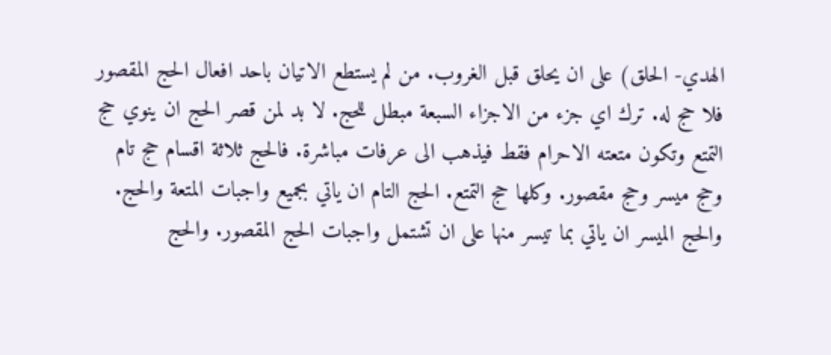الهدي- الحلق) على ان يحلق قبل الغروب. من لم يستطع الاتيان باحد افعال الحج المقصور فلا حج له. ترك اي جزء من الاجزاء السبعة مبطل للحج. لا بد لمن قصر الحج ان ينوي حج التمتع وتكون متعته الاحرام فقط فيذهب الى عرفات مباشرة. فالحج ثلاثة اقسام حج تام وحج ميسر وحج مقصور. وكلها حج التمتع. الحج التام ان ياتي بجميع واجبات المتعة والحج. والحج الميسر ان ياتي بما تيسر منها على ان تشتمل واجبات الحج المقصور. والحج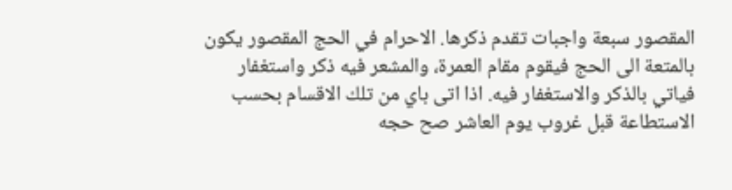المقصور سبعة واجبات تقدم ذكرها. الاحرام في الحج المقصور يكون بالمتعة الى الحج فيقوم مقام العمرة، والمشعر فيه ذكر واستغفار فياتي بالذكر والاستغفار فيه. اذا اتى باي من تلك الاقسام بحسب الاستطاعة قبل غروب يوم العاشر صح حجه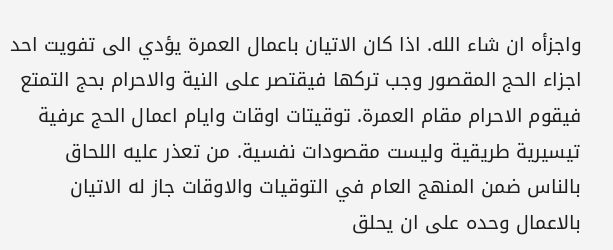واجزأه ان شاء الله. اذا كان الاتيان باعمال العمرة يؤدي الى تفويت احد اجزاء الحج المقصور وجب تركها فيقتصر على النية والاحرام بحج التمتع فيقوم الاحرام مقام العمرة. توقيتات اوقات وايام اعمال الحج عرفية تيسيرية طريقية وليست مقصودات نفسية. من تعذر عليه اللحاق بالناس ضمن المنهج العام في التوقيات والاوقات جاز له الاتيان بالاعمال وحده على ان يحلق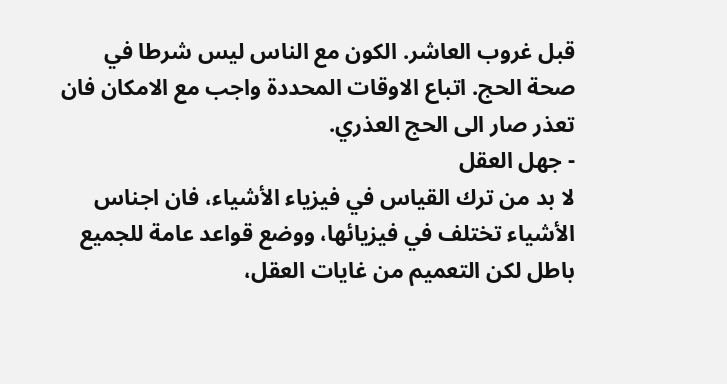قبل غروب العاشر. الكون مع الناس ليس شرطا في صحة الحج. اتباع الاوقات المحددة واجب مع الامكان فان تعذر صار الى الحج العذري.
- جهل العقل
لا بد من ترك القياس في فيزياء الأشياء، فان اجناس الأشياء تختلف في فيزيائها، ووضع قواعد عامة للجميع باطل لكن التعميم من غايات العقل،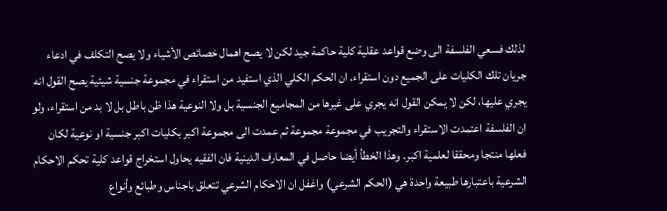لذلك فسعي الفلسفة الى وضع قواعد عقلية كلية حاكمة جيد لكن لا يصح اهمال خصائص الأشياء ولا يصح التكلف في ادعاء جريان تلك الكليات على الجميع دون استقراء. ان الحكم الكلي الذي استفيد من استقراء في مجموعة جنسية شيئية يصح القول انه يجري عليها، لكن لا يمكن القول انه يجري على غيرها من المجاميع الجنسية بل ولا النوعية هذا ظن باطل بل لا بد من استقراء، ولو ان الفلسفة اعتمدت الاستقراء والتجريب في مجموعة مجموعة ثم عمدت الى مجموعة اكبر بكليات اكبر جنسية او نوعية لكان فعلها منتجا ومحققا لعلمية اكبر. وهذا الخطأ أيضا حاصل في المعارف الدينية فان الفقيه يحاول استخراج قواعد كلية تحكم الاحكام الشرعية باعتبارها طبيعة واحدة هي (الحكم الشرعي) واغفل ان الاحكام الشرعي تتعلق باجناس وطبائع وأنواع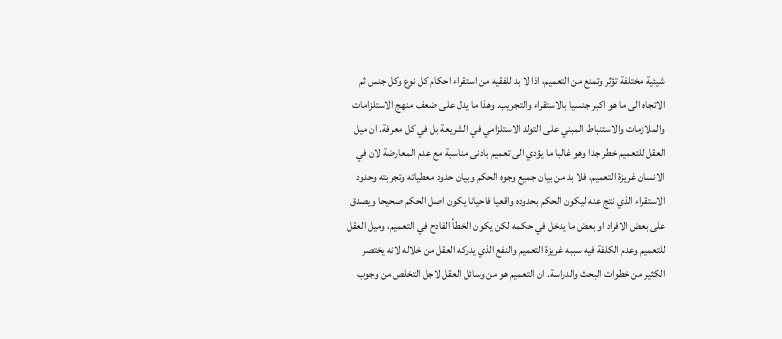شيئية مختلفة تؤثر وتمنع من التعميم، اذا لا بد للفقيه من استقراء احكام كل نوع وكل جنس ثم الاتجاه الى ما هو اكبر جنسيا بالاستقراء والتجريب. وهذا ما يدل على ضعف منهج الاستلزامات والملازمات والاستنباط المبني على التولد الاستلزامي في الشريعة بل في كل معرفة. ان ميل العقل للتعميم خطر جدا وهو غالبا ما يؤدي الى تعميم بادنى مناسبة مع عدم المعارضة لان في الانسان غريزة التعميم، فلا بد من بيان جميع وجوه الحكم وبيان حدود معطياته وتجربته وحدود الاستقراء الذي نتج عنه ليكون الحكم بحدوده واقعيا فاحيانا يكون اصل الحكم صحيحا ويصدق على بعض الافراد او بعض ما يدخل في حكمه لكن يكون الخطأ الفادح في التعميم، وميل العقل للتعميم وعدم الكلفة فيه سببه غريزة التعميم والنفع الذي يدركه العقل من خلاله لانه يختصر الكثير من خطوات البحث والدراسة. ان التعميم هو من وسائل العقل لاجل التخلص من وجوب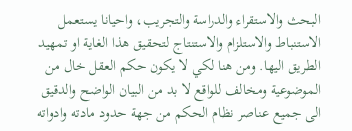البحث والاستقراء والدراسة والتجريب، واحيانا يستعمل الاستنباط والاستلزام والاستنتاج لتحقيق هذا الغاية او تمهيد الطريق اليها. ومن هنا لكي لا يكون حكم العقل خال من الموضوعية ومخالف للواقع لا بد من البيان الواضح والدقيق الى جميع عناصر نظام الحكم من جهة حدود مادته وادواته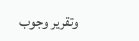وتقرير وجوب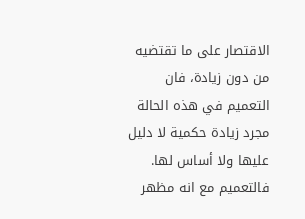الاقتصار على ما تقتضيه من دون زيادة، فان التعميم في هذه الحالة مجرد زيادة حكمية لا دليل عليها ولا أساس لها. فالتعميم مع انه مظهر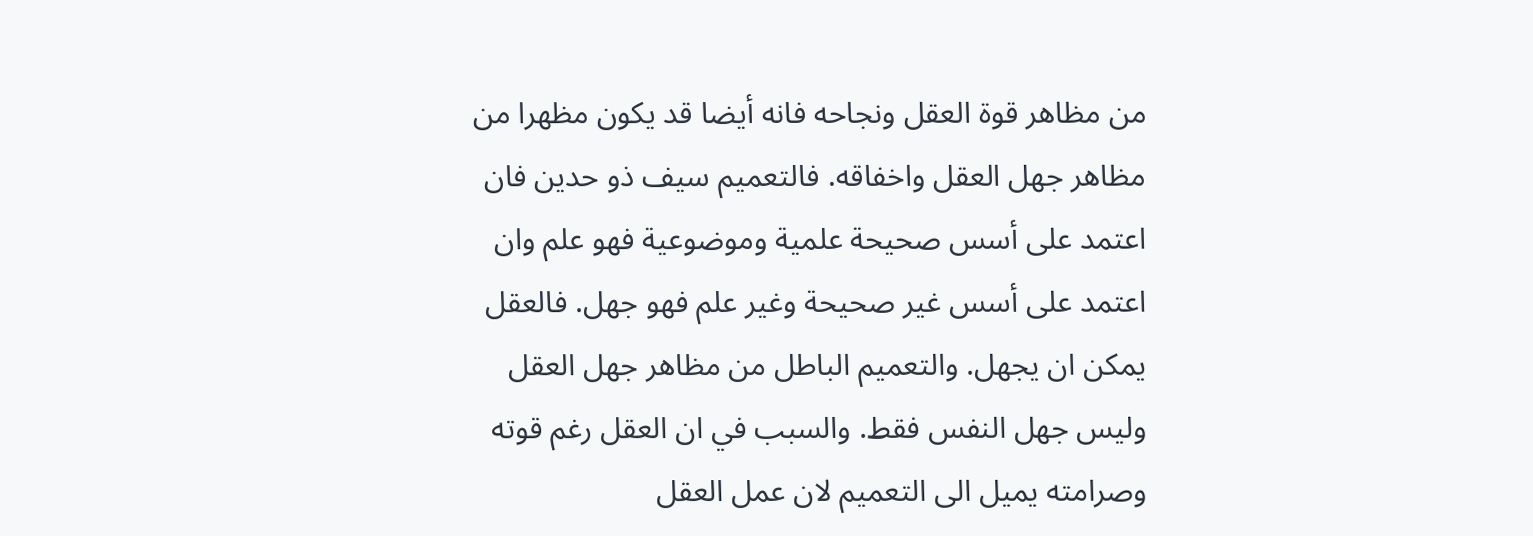من مظاهر قوة العقل ونجاحه فانه أيضا قد يكون مظهرا من مظاهر جهل العقل واخفاقه. فالتعميم سيف ذو حدين فان اعتمد على أسس صحيحة علمية وموضوعية فهو علم وان اعتمد على أسس غير صحيحة وغير علم فهو جهل. فالعقل يمكن ان يجهل. والتعميم الباطل من مظاهر جهل العقل وليس جهل النفس فقط. والسبب في ان العقل رغم قوته وصرامته يميل الى التعميم لان عمل العقل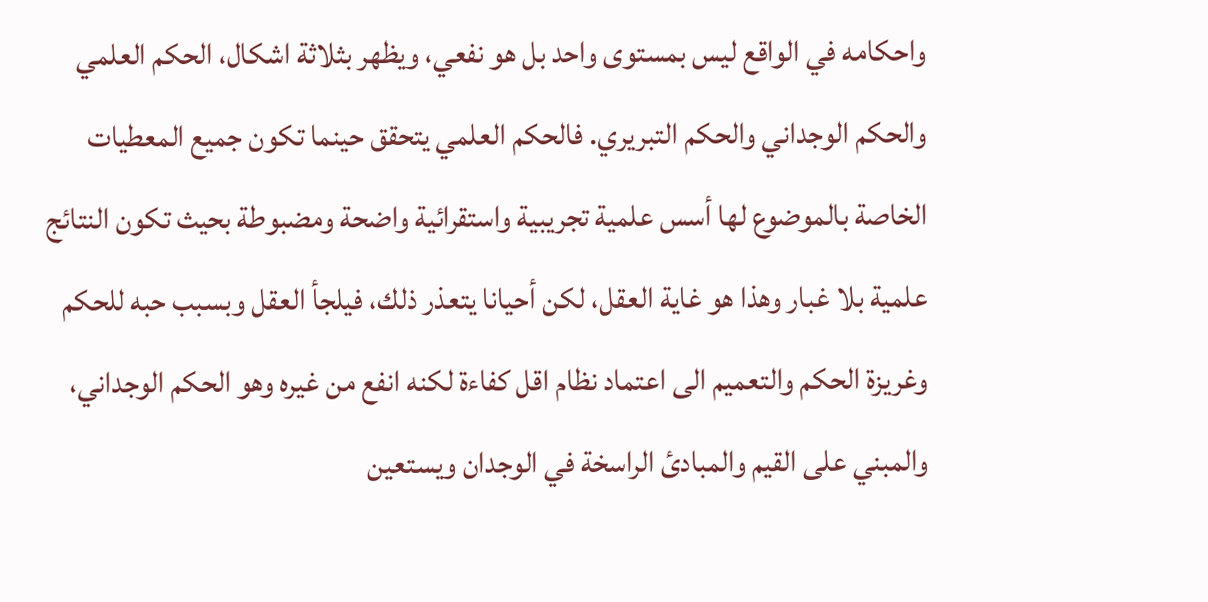واحكامه في الواقع ليس بمستوى واحد بل هو نفعي، ويظهر بثلاثة اشكال، الحكم العلمي والحكم الوجداني والحكم التبريري. فالحكم العلمي يتحقق حينما تكون جميع المعطيات الخاصة بالموضوع لها أسس علمية تجريبية واستقرائية واضحة ومضبوطة بحيث تكون النتائج علمية بلا غبار وهذا هو غاية العقل، لكن أحيانا يتعذر ذلك، فيلجأ العقل وبسبب حبه للحكم وغريزة الحكم والتعميم الى اعتماد نظام اقل كفاءة لكنه انفع من غيره وهو الحكم الوجداني، والمبني على القيم والمبادئ الراسخة في الوجدان ويستعين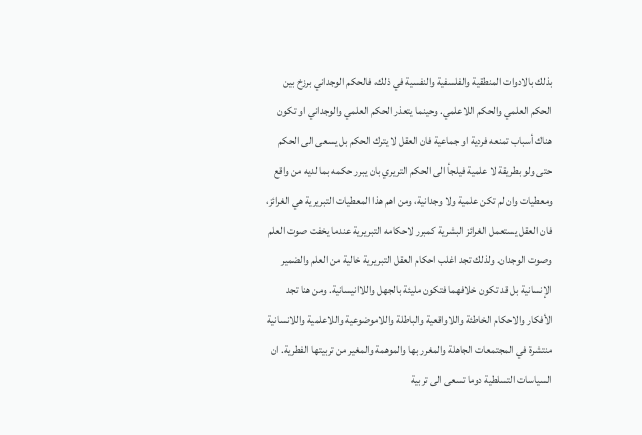بذلك بالادوات المنطقية والفلسفية والنفسية في ذلك، فالحكم الوجداني برزخ بين الحكم العلمي والحكم اللاعلمي. وحينما يتعذر الحكم العلمي والوجداني او تكون هناك أسباب تمنعه فردية او جماعية فان العقل لا يترك الحكم بل يسعى الى الحكم حتى ولو بطريقة لا علمية فيلجأ الى الحكم التريري بان يبرر حكمه بما لديه من واقع ومعطيات وان لم تكن علمية ولا وجدانية، ومن اهم هذا المعطيات التبريرية هي الغرائز، فان العقل يستعمل الغرائز البشرية كمبرر لاحكامه التبريرية عندما يخفت صوت العلم وصوت الوجدان. ولذلك تجد اغلب احكام العقل التبريرية خالية من العلم والضمير الإنسانية بل قد تكون خلافهما فتكون مليئة بالجهل واللاانيسانية. ومن هنا تجد الأفكار والاحكام الخاطئة واللاواقعية والباطلة واللاموضوعية واللاعلمية واللانسانية منتشرة في المجتمعات الجاهلة والمغرر بها والموهمة والمغير من تربيتها الفطرية. ان السياسات التسلطية دوما تسعى الى تربية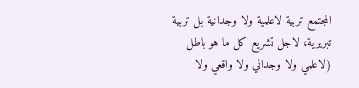المجتمع تربية لاعلمية ولا وجدانية بل تربية تبريرية، لاجل تشريع كل ما هو باطل (لاعلمي ولا وجداني ولا واقعي ولا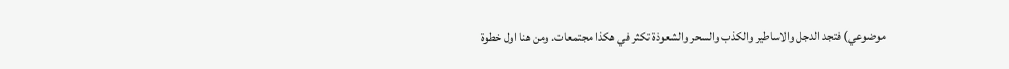موضوعي) فتجد الدجل والاساطير والكذب والسحر والشعوذة تكثر في هكذا مجتمعات. ومن هنا اول خطوة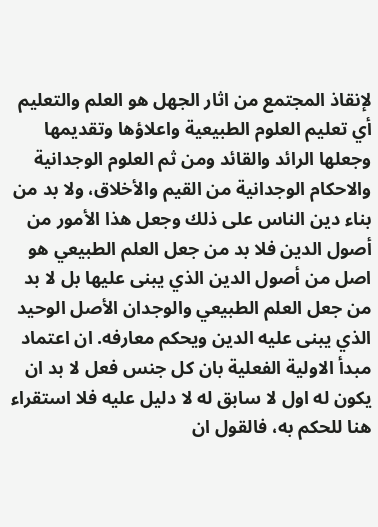لإنقاذ المجتمع من اثار الجهل هو العلم والتعليم أي تعليم العلوم الطبيعية واعلاؤها وتقديمها وجعلها الرائد والقائد ومن ثم العلوم الوجدانية والاحكام الوجدانية من القيم والأخلاق، ولا بد من بناء دين الناس على ذلك وجعل هذا الأمور من أصول الدين فلا بد من جعل العلم الطبيعي هو اصل من أصول الدين الذي يبنى عليها بل لا بد من جعل العلم الطبيعي والوجدان الأصل الوحيد الذي يبنى عليه الدين ويحكم معارفه. ان اعتماد مبدأ الاولية الفعلية بان كل جنس فعل لا بد ان يكون له اول لا سابق له لا دليل عليه فلا استقراء هنا للحكم به، فالقول ان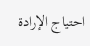احتياج الإرادة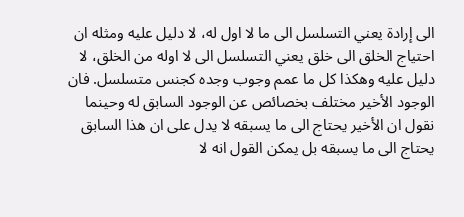الى إرادة يعني التسلسل الى ما لا اول له، لا دليل عليه ومثله ان احتياج الخلق الى خلق يعني التسلسل الى لا اوله من الخلق، لا دليل عليه وهكذا كل ما عمم وجوب وجده كجنس متسلسل. فان الوجود الأخير مختلف بخصائص عن الوجود السابق له وحينما نقول ان الأخير يحتاج الى ما يسبقه لا يدل على ان هذا السابق يحتاج الى ما يسبقه بل يمكن القول انه لا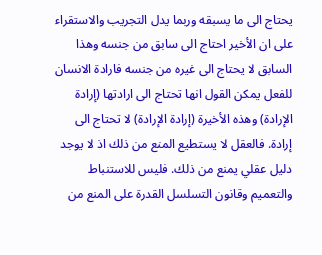يحتاج الى ما يسبقه وربما يدل التجريب والاستقراء على ان الأخير احتاج الى سابق من جنسه وهذا السابق لا يحتاج الى غيره من جنسه فارادة الانسان للفعل يمكن القول انها تحتاج الى ارادتها (إرادة الإرادة) وهذه الأخيرة (إرادة الإرادة) لا تحتاج الى إرادة. فالعقل لا يستطيع المنع من ذلك اذ لا يوجد دليل عقلي يمنع من ذلك. فليس للاستنباط والتعميم وقانون التسلسل القدرة على المنع من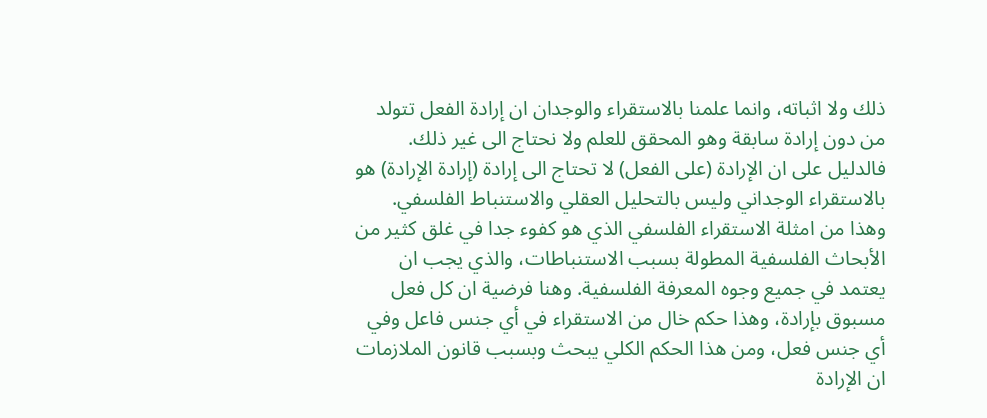ذلك ولا اثباته، وانما علمنا بالاستقراء والوجدان ان إرادة الفعل تتولد من دون إرادة سابقة وهو المحقق للعلم ولا نحتاج الى غير ذلك. فالدليل على ان الإرادة (على الفعل) لا تحتاج الى إرادة (إرادة الإرادة) هو بالاستقراء الوجداني وليس بالتحليل العقلي والاستنباط الفلسفي. وهذا من امثلة الاستقراء الفلسفي الذي هو كفوء جدا في غلق كثير من الأبحاث الفلسفية المطولة بسبب الاستنباطات، والذي يجب ان يعتمد في جميع وجوه المعرفة الفلسفية. وهنا فرضية ان كل فعل مسبوق بإرادة، وهذا حكم خال من الاستقراء في أي جنس فاعل وفي أي جنس فعل، ومن هذا الحكم الكلي يبحث وبسبب قانون الملازمات ان الإرادة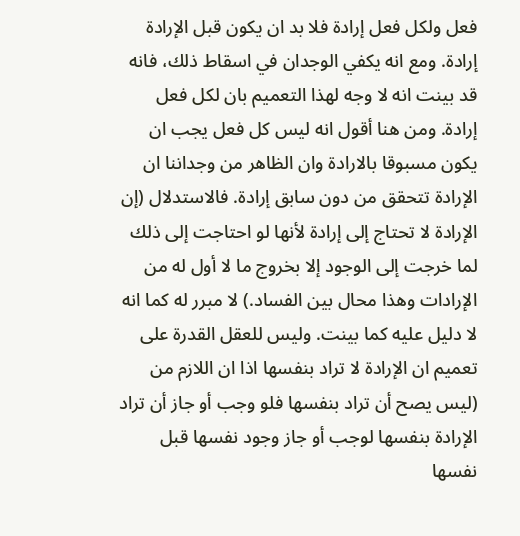فعل ولكل فعل إرادة فلا بد ان يكون قبل الإرادة إرادة. ومع انه يكفي الوجدان في اسقاط ذلك، فانه قد بينت انه لا وجه لهذا التعميم بان لكل فعل إرادة. ومن هنا أقول انه ليس كل فعل يجب ان يكون مسبوقا بالارادة وان الظاهر من وجداننا ان الإرادة تتحقق من دون سابق إرادة. فالاستدلال (إن الإرادة لا تحتاج إلى إرادة لأنها لو احتاجت إلى ذلك لما خرجت إلى الوجود إلا بخروج ما لا أول له من الإرادات وهذا محال بين الفساد.) لا مبرر له كما انه لا دليل عليه كما بينت. وليس للعقل القدرة على تعميم ان الإرادة لا تراد بنفسها اذا ان اللازم من (ليس يصح أن تراد بنفسها فلو وجب أو جاز أن تراد الإرادة بنفسها لوجب أو جاز وجود نفسها قبل نفسها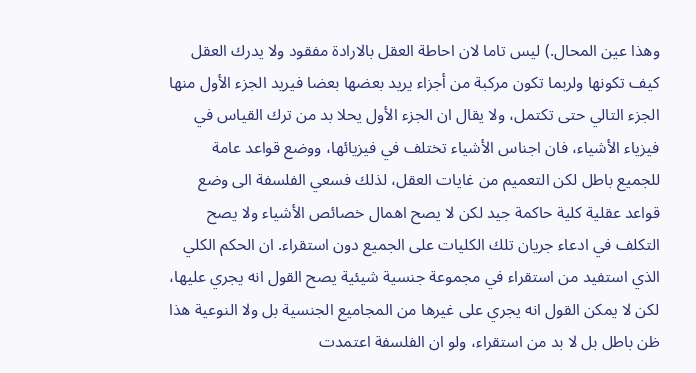وهذا عين المحال.) ليس تاما لان احاطة العقل بالارادة مفقود ولا يدرك العقل كيف تكونها ولربما تكون مركبة من أجزاء يريد بعضها بعضا فيريد الجزء الأول منها الجزء التالي حتى تكتمل، ولا يقال ان الجزء الأول يحلا بد من ترك القياس في فيزياء الأشياء، فان اجناس الأشياء تختلف في فيزيائها، ووضع قواعد عامة للجميع باطل لكن التعميم من غايات العقل، لذلك فسعي الفلسفة الى وضع قواعد عقلية كلية حاكمة جيد لكن لا يصح اهمال خصائص الأشياء ولا يصح التكلف في ادعاء جريان تلك الكليات على الجميع دون استقراء. ان الحكم الكلي الذي استفيد من استقراء في مجموعة جنسية شيئية يصح القول انه يجري عليها، لكن لا يمكن القول انه يجري على غيرها من المجاميع الجنسية بل ولا النوعية هذا ظن باطل بل لا بد من استقراء، ولو ان الفلسفة اعتمدت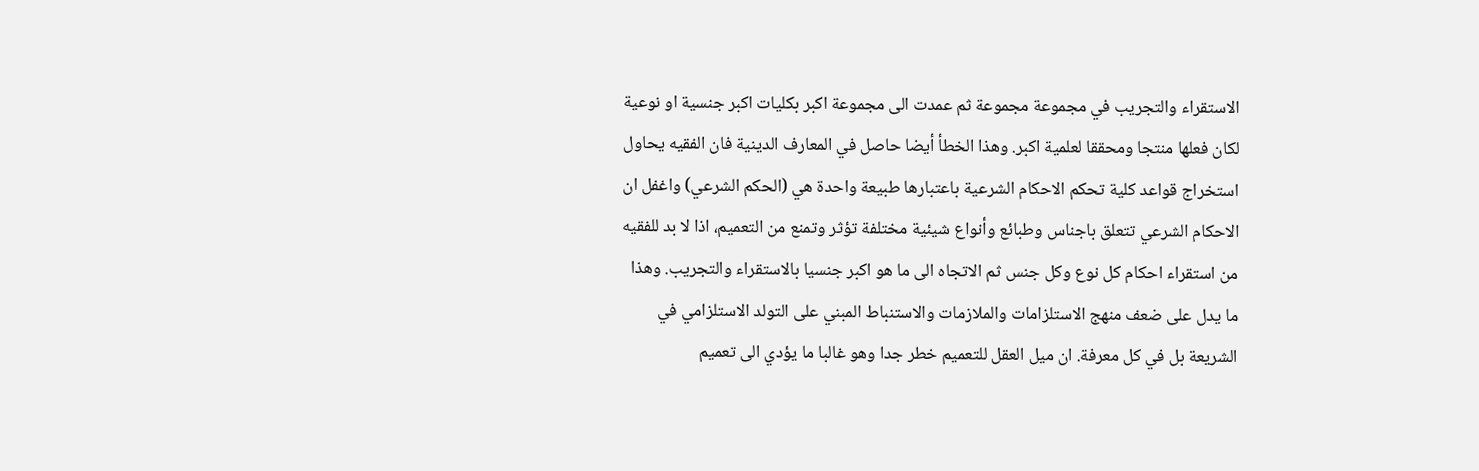الاستقراء والتجريب في مجموعة مجموعة ثم عمدت الى مجموعة اكبر بكليات اكبر جنسية او نوعية لكان فعلها منتجا ومحققا لعلمية اكبر. وهذا الخطأ أيضا حاصل في المعارف الدينية فان الفقيه يحاول استخراج قواعد كلية تحكم الاحكام الشرعية باعتبارها طبيعة واحدة هي (الحكم الشرعي) واغفل ان الاحكام الشرعي تتعلق باجناس وطبائع وأنواع شيئية مختلفة تؤثر وتمنع من التعميم، اذا لا بد للفقيه من استقراء احكام كل نوع وكل جنس ثم الاتجاه الى ما هو اكبر جنسيا بالاستقراء والتجريب. وهذا ما يدل على ضعف منهج الاستلزامات والملازمات والاستنباط المبني على التولد الاستلزامي في الشريعة بل في كل معرفة. ان ميل العقل للتعميم خطر جدا وهو غالبا ما يؤدي الى تعميم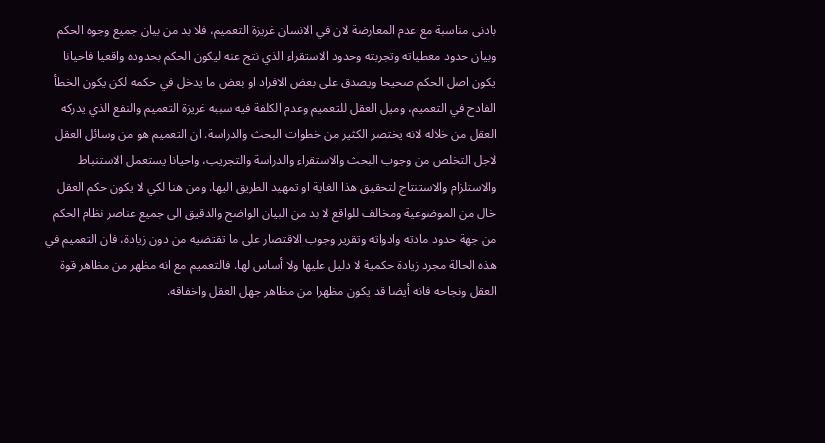بادنى مناسبة مع عدم المعارضة لان في الانسان غريزة التعميم، فلا بد من بيان جميع وجوه الحكم وبيان حدود معطياته وتجربته وحدود الاستقراء الذي نتج عنه ليكون الحكم بحدوده واقعيا فاحيانا يكون اصل الحكم صحيحا ويصدق على بعض الافراد او بعض ما يدخل في حكمه لكن يكون الخطأ الفادح في التعميم، وميل العقل للتعميم وعدم الكلفة فيه سببه غريزة التعميم والنفع الذي يدركه العقل من خلاله لانه يختصر الكثير من خطوات البحث والدراسة. ان التعميم هو من وسائل العقل لاجل التخلص من وجوب البحث والاستقراء والدراسة والتجريب، واحيانا يستعمل الاستنباط والاستلزام والاستنتاج لتحقيق هذا الغاية او تمهيد الطريق اليها. ومن هنا لكي لا يكون حكم العقل خال من الموضوعية ومخالف للواقع لا بد من البيان الواضح والدقيق الى جميع عناصر نظام الحكم من جهة حدود مادته وادواته وتقرير وجوب الاقتصار على ما تقتضيه من دون زيادة، فان التعميم في هذه الحالة مجرد زيادة حكمية لا دليل عليها ولا أساس لها. فالتعميم مع انه مظهر من مظاهر قوة العقل ونجاحه فانه أيضا قد يكون مظهرا من مظاهر جهل العقل واخفاقه.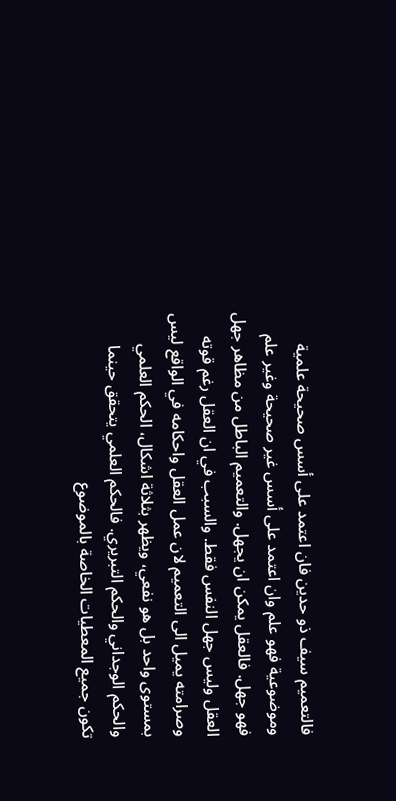فالتعميم سيف ذو حدين فان اعتمد على أسس صحيحة علمية وموضوعية فهو علم وان اعتمد على أسس غير صحيحة وغير علم فهو جهل. فالعقل يمكن ان يجهل. والتعميم الباطل من مظاهر جهل العقل وليس جهل النفس فقط. والسبب في ان العقل رغم قوته وصرامته يميل الى التعميم لان عمل العقل واحكامه في الواقع ليس بمستوى واحد بل هو نفعي، ويظهر بثلاثة اشكال، الحكم العلمي والحكم الوجداني والحكم التبريري. فالحكم العلمي يتحقق حينما تكون جميع المعطيات الخاصة بالموضوع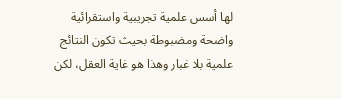لها أسس علمية تجريبية واستقرائية واضحة ومضبوطة بحيث تكون النتائج علمية بلا غبار وهذا هو غاية العقل، لكن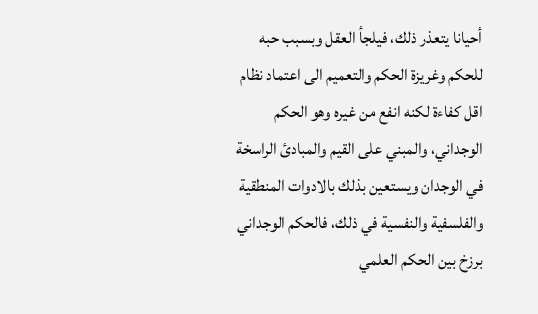أحيانا يتعذر ذلك، فيلجأ العقل وبسبب حبه للحكم وغريزة الحكم والتعميم الى اعتماد نظام اقل كفاءة لكنه انفع من غيره وهو الحكم الوجداني، والمبني على القيم والمبادئ الراسخة في الوجدان ويستعين بذلك بالادوات المنطقية والفلسفية والنفسية في ذلك، فالحكم الوجداني برزخ بين الحكم العلمي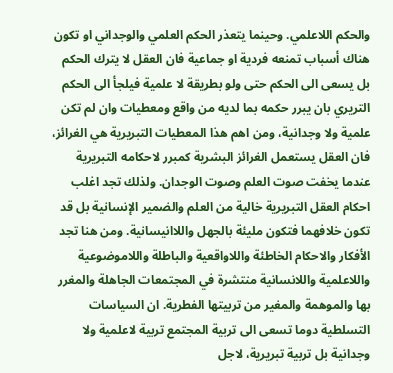والحكم اللاعلمي. وحينما يتعذر الحكم العلمي والوجداني او تكون هناك أسباب تمنعه فردية او جماعية فان العقل لا يترك الحكم بل يسعى الى الحكم حتى ولو بطريقة لا علمية فيلجأ الى الحكم التريري بان يبرر حكمه بما لديه من واقع ومعطيات وان لم تكن علمية ولا وجدانية، ومن اهم هذا المعطيات التبريرية هي الغرائز، فان العقل يستعمل الغرائز البشرية كمبرر لاحكامه التبريرية عندما يخفت صوت العلم وصوت الوجدان. ولذلك تجد اغلب احكام العقل التبريرية خالية من العلم والضمير الإنسانية بل قد تكون خلافهما فتكون مليئة بالجهل واللاانيسانية. ومن هنا تجد الأفكار والاحكام الخاطئة واللاواقعية والباطلة واللاموضوعية واللاعلمية واللانسانية منتشرة في المجتمعات الجاهلة والمغرر بها والموهمة والمغير من تربيتها الفطرية. ان السياسات التسلطية دوما تسعى الى تربية المجتمع تربية لاعلمية ولا وجدانية بل تربية تبريرية، لاجل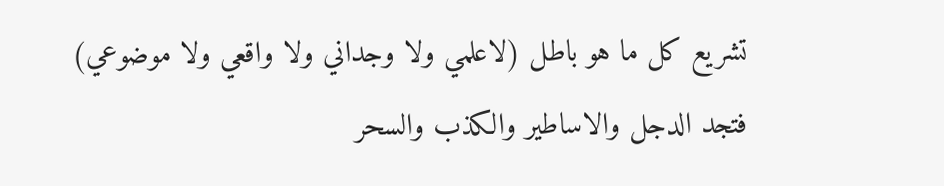تشريع كل ما هو باطل (لاعلمي ولا وجداني ولا واقعي ولا موضوعي) فتجد الدجل والاساطير والكذب والسحر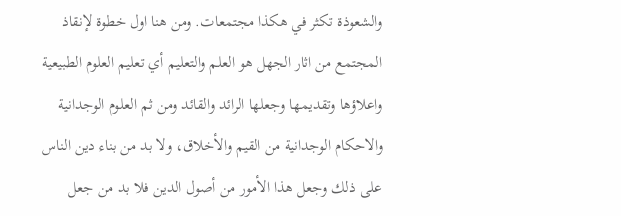والشعوذة تكثر في هكذا مجتمعات. ومن هنا اول خطوة لإنقاذ المجتمع من اثار الجهل هو العلم والتعليم أي تعليم العلوم الطبيعية واعلاؤها وتقديمها وجعلها الرائد والقائد ومن ثم العلوم الوجدانية والاحكام الوجدانية من القيم والأخلاق، ولا بد من بناء دين الناس على ذلك وجعل هذا الأمور من أصول الدين فلا بد من جعل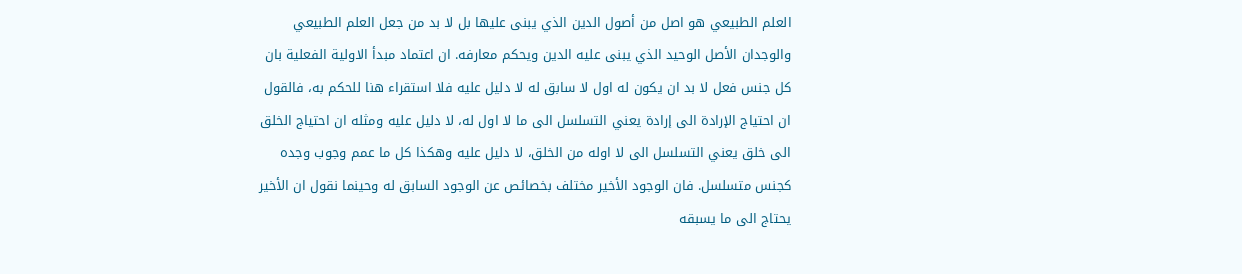العلم الطبيعي هو اصل من أصول الدين الذي يبنى عليها بل لا بد من جعل العلم الطبيعي والوجدان الأصل الوحيد الذي يبنى عليه الدين ويحكم معارفه. ان اعتماد مبدأ الاولية الفعلية بان كل جنس فعل لا بد ان يكون له اول لا سابق له لا دليل عليه فلا استقراء هنا للحكم به، فالقول ان احتياج الإرادة الى إرادة يعني التسلسل الى ما لا اول له، لا دليل عليه ومثله ان احتياج الخلق الى خلق يعني التسلسل الى لا اوله من الخلق، لا دليل عليه وهكذا كل ما عمم وجوب وجده كجنس متسلسل. فان الوجود الأخير مختلف بخصائص عن الوجود السابق له وحينما نقول ان الأخير يحتاج الى ما يسبقه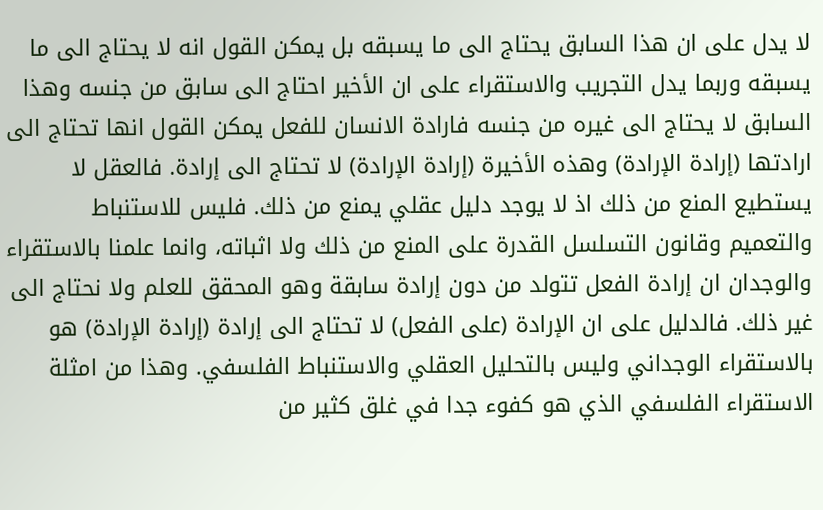لا يدل على ان هذا السابق يحتاج الى ما يسبقه بل يمكن القول انه لا يحتاج الى ما يسبقه وربما يدل التجريب والاستقراء على ان الأخير احتاج الى سابق من جنسه وهذا السابق لا يحتاج الى غيره من جنسه فارادة الانسان للفعل يمكن القول انها تحتاج الى ارادتها (إرادة الإرادة) وهذه الأخيرة (إرادة الإرادة) لا تحتاج الى إرادة. فالعقل لا يستطيع المنع من ذلك اذ لا يوجد دليل عقلي يمنع من ذلك. فليس للاستنباط والتعميم وقانون التسلسل القدرة على المنع من ذلك ولا اثباته، وانما علمنا بالاستقراء والوجدان ان إرادة الفعل تتولد من دون إرادة سابقة وهو المحقق للعلم ولا نحتاج الى غير ذلك. فالدليل على ان الإرادة (على الفعل) لا تحتاج الى إرادة (إرادة الإرادة) هو بالاستقراء الوجداني وليس بالتحليل العقلي والاستنباط الفلسفي. وهذا من امثلة الاستقراء الفلسفي الذي هو كفوء جدا في غلق كثير من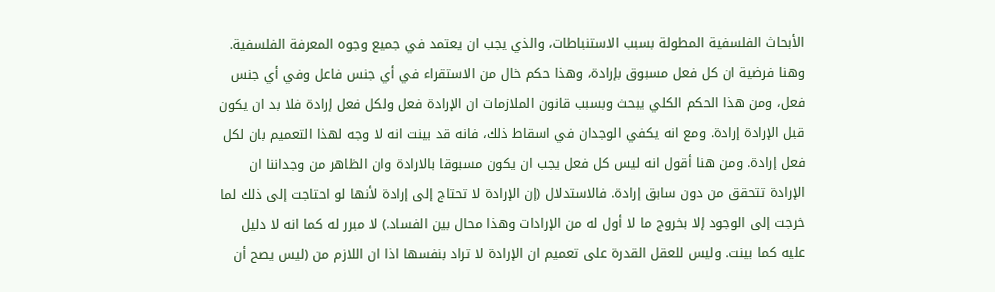الأبحاث الفلسفية المطولة بسبب الاستنباطات، والذي يجب ان يعتمد في جميع وجوه المعرفة الفلسفية. وهنا فرضية ان كل فعل مسبوق بإرادة، وهذا حكم خال من الاستقراء في أي جنس فاعل وفي أي جنس فعل، ومن هذا الحكم الكلي يبحث وبسبب قانون الملازمات ان الإرادة فعل ولكل فعل إرادة فلا بد ان يكون قبل الإرادة إرادة. ومع انه يكفي الوجدان في اسقاط ذلك، فانه قد بينت انه لا وجه لهذا التعميم بان لكل فعل إرادة. ومن هنا أقول انه ليس كل فعل يجب ان يكون مسبوقا بالارادة وان الظاهر من وجداننا ان الإرادة تتحقق من دون سابق إرادة. فالاستدلال (إن الإرادة لا تحتاج إلى إرادة لأنها لو احتاجت إلى ذلك لما خرجت إلى الوجود إلا بخروج ما لا أول له من الإرادات وهذا محال بين الفساد.) لا مبرر له كما انه لا دليل عليه كما بينت. وليس للعقل القدرة على تعميم ان الإرادة لا تراد بنفسها اذا ان اللازم من (ليس يصح أن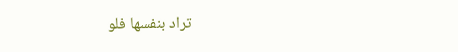تراد بنفسها فلو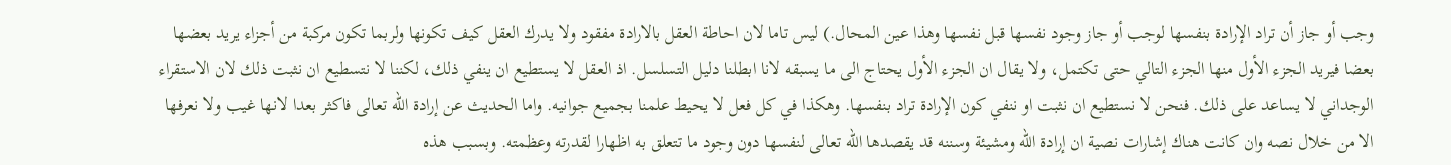وجب أو جاز أن تراد الإرادة بنفسها لوجب أو جاز وجود نفسها قبل نفسها وهذا عين المحال.) ليس تاما لان احاطة العقل بالارادة مفقود ولا يدرك العقل كيف تكونها ولربما تكون مركبة من أجزاء يريد بعضها بعضا فيريد الجزء الأول منها الجزء التالي حتى تكتمل، ولا يقال ان الجزء الأول يحتاج الى ما يسبقه لانا ابطلنا دليل التسلسل. اذ العقل لا يستطيع ان ينفي ذلك، لكننا لا نتسطيع ان نثبت ذلك لان الاستقراء الوجداني لا يساعد على ذلك. فنحن لا نستطيع ان نثبت او ننفي كون الإرادة تراد بنفسها. وهكذا في كل فعل لا يحيط علمنا بجميع جوانيه. واما الحديث عن إرادة الله تعالى فاكثر بعدا لانها غيب ولا نعرفها الا من خلال نصه وان كانت هناك إشارات نصية ان إرادة الله ومشيئة وسننه قد يقصدها الله تعالى لنفسها دون وجود ما تتعلق به اظهارا لقدرته وعظمته. وبسبب هذه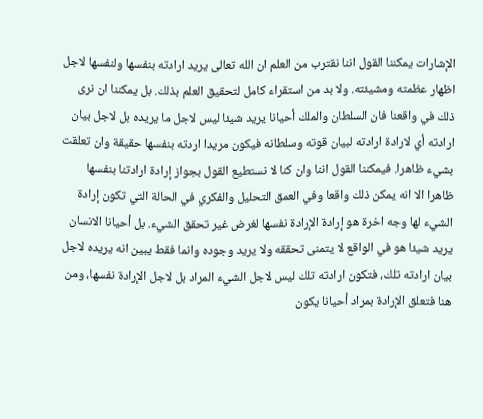الإشارات يمكننا القول اننا نقترب من العلم ان الله تعالى يريد ارادته بنفسها ولنفسها لاجل اظهار عظمته ومشيئته. ولا بد من استقراء كامل لتحقيق العلم بذلك. بل يمكننا ان نرى ذلك في واقعنا فان السلطان والملك أحيانا يريد شيئا ليس لاجل ما يريده بل لاجل بيان ارادته أي لارادة ارادته لبيان قوته وسلطانه فيكون مريدا اردته بنفسها حقيقة وان تعلقت بشيء ظاهرا. فيمكننا القول اننا وان كنا لا نستطيع القول بجواز إرادة ارادتنا بنفسها ظاهرا الا انه يمكن ذلك واقعا وفي العمق التحليل والفكري في الحالة التي تكون إرادة الشيء لها وجه اخرة هو إرادة الإرادة نفسها لغرض غير تحقق الشيء. بل أحيانا الانسان يريد شيئا هو في الواقع لا يتمنى تحققه ولا يريد وجوده وانما فقط يبين انه يريده لاجل بيان ارادته تلك، فتكون ارادته تلك ليس لاجل الشيء المراد بل لاجل الإرادة نفسها، ومن هنا فتعلق الإرادة بمراد أحيانا يكون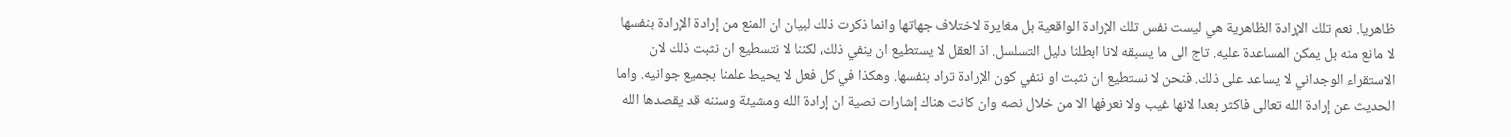ظاهريا. نعم تلك الإرادة الظاهرية هي ليست نفس تلك الإرادة الواقعية بل مغايرة لاختلاف جهاتها وانما ذكرت ذلك لبيان ان المنع من إرادة الإرادة بنفسها لا مانع منه بل يمكن المساعدة عليه. تاج الى ما يسبقه لانا ابطلنا دليل التسلسل. اذ العقل لا يستطيع ان ينفي ذلك، لكننا لا نتسطيع ان نثبت ذلك لان الاستقراء الوجداني لا يساعد على ذلك. فنحن لا نستطيع ان نثبت او ننفي كون الإرادة تراد بنفسها. وهكذا في كل فعل لا يحيط علمنا بجميع جوانيه. واما الحديث عن إرادة الله تعالى فاكثر بعدا لانها غيب ولا نعرفها الا من خلال نصه وان كانت هناك إشارات نصية ان إرادة الله ومشيئة وسننه قد يقصدها الله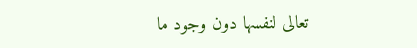تعالى لنفسها دون وجود ما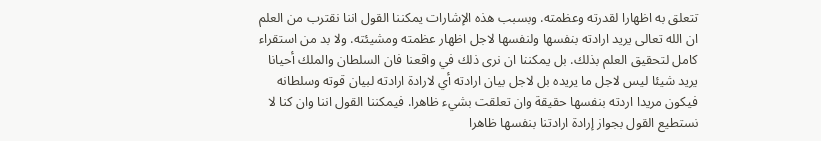تتعلق به اظهارا لقدرته وعظمته. وبسبب هذه الإشارات يمكننا القول اننا نقترب من العلم ان الله تعالى يريد ارادته بنفسها ولنفسها لاجل اظهار عظمته ومشيئته. ولا بد من استقراء كامل لتحقيق العلم بذلك. بل يمكننا ان نرى ذلك في واقعنا فان السلطان والملك أحيانا يريد شيئا ليس لاجل ما يريده بل لاجل بيان ارادته أي لارادة ارادته لبيان قوته وسلطانه فيكون مريدا اردته بنفسها حقيقة وان تعلقت بشيء ظاهرا. فيمكننا القول اننا وان كنا لا نستطيع القول بجواز إرادة ارادتنا بنفسها ظاهرا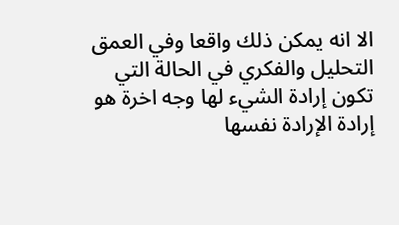الا انه يمكن ذلك واقعا وفي العمق التحليل والفكري في الحالة التي تكون إرادة الشيء لها وجه اخرة هو إرادة الإرادة نفسها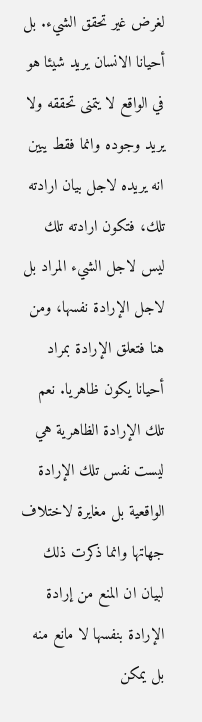لغرض غير تحقق الشيء. بل أحيانا الانسان يريد شيئا هو في الواقع لا يتمنى تحققه ولا يريد وجوده وانما فقط يبين انه يريده لاجل بيان ارادته تلك، فتكون ارادته تلك ليس لاجل الشيء المراد بل لاجل الإرادة نفسها، ومن هنا فتعلق الإرادة بمراد أحيانا يكون ظاهريا. نعم تلك الإرادة الظاهرية هي ليست نفس تلك الإرادة الواقعية بل مغايرة لاختلاف جهاتها وانما ذكرت ذلك لبيان ان المنع من إرادة الإرادة بنفسها لا مانع منه بل يمكن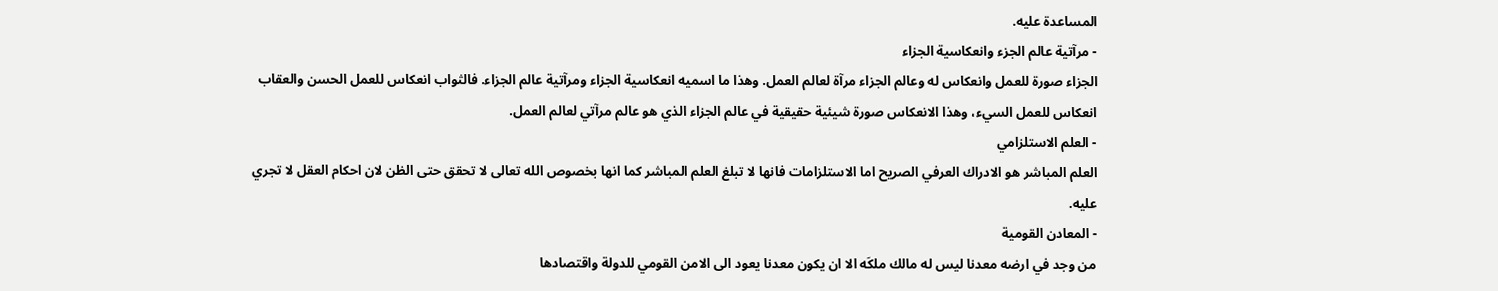المساعدة عليه.
- مرآتية عالم الجزء وانعكاسية الجزاء
الجزاء صورة للعمل وانعكاس له وعالم الجزاء مرآة لعالم العمل. وهذا ما اسميه انعكاسية الجزاء ومرآتية عالم الجزاء. فالثواب انعكاس للعمل الحسن والعقاب انعكاس للعمل السيء، وهذا الانعكاس صورة شيئية حقيقية في عالم الجزاء الذي هو عالم مرآتي لعالم العمل.
- العلم الاستلزامي
العلم المباشر هو الادراك العرفي الصريح اما الاستلزامات فانها لا تبلغ العلم المباشر كما انها بخصوص الله تعالى لا تحقق حتى الظن لان احكام العقل لا تجري عليه.
- المعادن القومية
من وجد في ارضه معدنا ليس له مالك ملكَه الا ان يكون معدنا يعود الى الامن القومي للدولة واقتصادها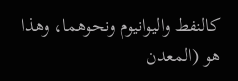كالنفط واليوانيوم ونحوهما، وهذا هو (المعدن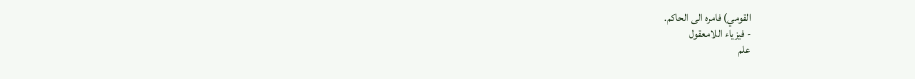القومي) فامره الى الحاكم.
- فيزياء اللامعقول
علم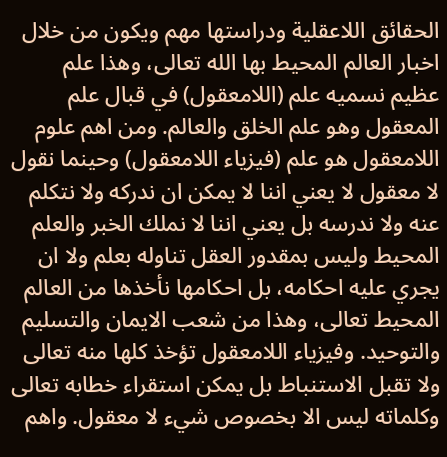الحقائق اللاعقلية ودراستها مهم ويكون من خلال اخبار العالم المحيط بها الله تعالى، وهذا علم عظيم نسميه علم (اللامعقول) في قبال علم المعقول وهو علم الخلق والعالم. ومن اهم علوم اللامعقول هو علم (فيزياء اللامعقول) وحينما نقول لا معقول لا يعني اننا لا يمكن ان ندركه ولا نتكلم عنه ولا ندرسه بل يعني اننا لا نملك الخبر والعلم المحيط وليس بمقدور العقل تناوله بعلم ولا ان يجري عليه احكامه، بل احكامها نأخذها من العالم المحيط تعالى، وهذا من شعب الايمان والتسليم والتوحيد. وفيزياء اللامعقول تؤخذ كلها منه تعالى ولا تقبل الاستنباط بل يمكن استقراء خطابه تعالى وكلماته ليس الا بخصوص شيء لا معقول. واهم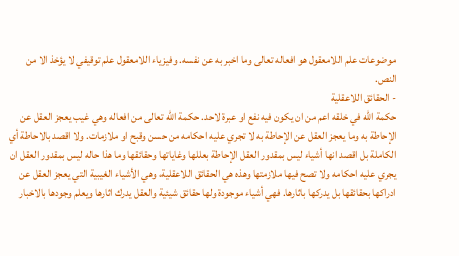موضوعات علم اللامعقول هو افعاله تعالى وما اخبر به عن نفسه. وفيزياء اللامعقول علم توقيفي لا يؤخذ الا من النص.
- الحقائق اللاعقلية
حكمة الله في خلقه اعم من ان يكون فيه نفع او عبرة لاحد. حكمة الله تعالى من افعاله وهي غيب يعجز العقل عن الإحاطة به وما يعجز العقل عن الإحاطة به لا تجري عليه احكامه من حسن وقبح او ملازمات. ولا اقصد بالاحاطة أي الكاملة بل اقصد انها أشياء ليس بمقدور العقل الإحاطة بعللها وغاياتها وحقائقها وما هذا حاله ليس بمقدور العقل ان يجري عليه احكامه ولا تصح فيها ملازمتها وهذه هي الحقائق اللاعقلية، وهي الأشياء الغيبية التي يعجز العقل عن ادراكها بحقائقها بل يدركها باثارها. فهي أشياء موجودة ولها حقائق شيئية والعقل يدرك اثارها ويعلم وجودها بالاخبار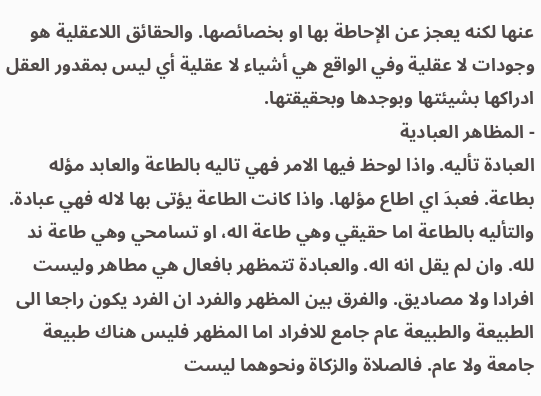عنها لكنه يعجز عن الإحاطة بها او بخصائصها. والحقائق اللاعقلية هو وجودات لا عقلية وفي الواقع هي أشياء لا عقلية أي ليس بمقدور العقل ادراكها بشيئتها وبوجدها وبحقيقتها.
- المظاهر العبادية
العبادة تأليه. واذا لوحظ فيها الامر فهي تاليه بالطاعة والعابد مؤله بطاعة. فعبدَ اي اطاع مؤلها. واذا كانت الطاعة يؤتى بها لاله فهي عبادة. والتأليه بالطاعة اما حقيقي وهي طاعة اله، او تسامحي وهي طاعة ند لله. وان لم يقل انه اله. والعبادة تتمظهر بافعال هي مطاهر وليست افرادا ولا مصاديق. والفرق بين المظهر والفرد ان الفرد يكون راجعا الى الطبيعة والطبيعة عام جامع للافراد اما المظهر فليس هناك طبيعة جامعة ولا عام. فالصلاة والزكاة ونحوهما ليست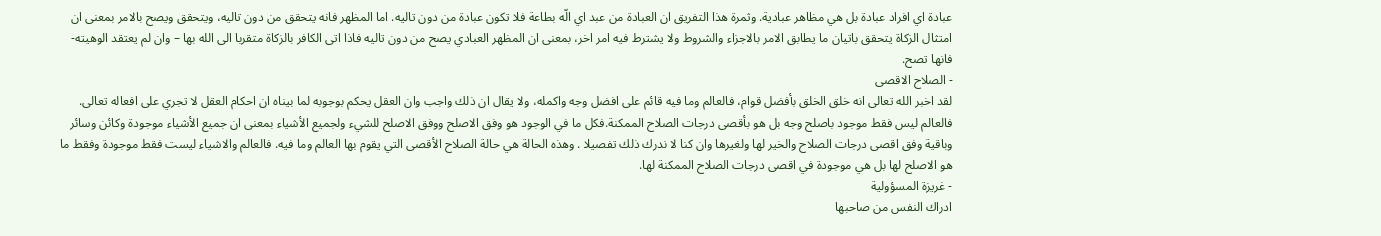عبادة اي افراد عبادة بل هي مظاهر عبادية. وثمرة هذا التفريق ان العبادة من عبد اي الّه بطاعة فلا تكون عبادة من دون تاليه. اما المظهر فانه يتحقق من دون تاليه، ويتحقق ويصح بالامر بمعنى ان امتثال الزكاة يتحقق باتيان ما يطابق الامر بالاجزاء والشروط ولا يشترط فيه امر اخر، بمعنى ان المظهر العبادي يصح من دون تاليه فاذا اتى الكافر بالزكاة متقربا الى الله بها – وان لم يعتقد الوهيته- فانها تصح.
- الصلاح الاقصى
لقد اخبر الله تعالى انه خلق الخلق بأفضل قوام، فالعالم وما فيه قائم على افضل وجه واكمله، ولا يقال ان ذلك واجب وان العقل يحكم بوجوبه لما بيناه ان احكام العقل لا تجري على افعاله تعالى. فالعالم ليس فقط موجود باصلح وجه بل هو بأقصى درجات الصلاح الممكنة.فكل ما في الوجود هو وفق الاصلح ووفق الاصلح للشيء ولجميع الأشياء بمعنى ان جميع الأشياء موجودة وكائن وسائر وباقية وفق اقصى درجات الصلاح والخير لها ولغيرها وان كنا لا ندرك ذلك تفصيلا . وهذه الحالة هي حالة الصلاح الأقصى التي يقوم بها العالم وما فيه. فالعالم والاشياء ليست فقط موجودة وفقط ما هو الاصلح لها بل هي موجودة في اقصى درجات الصلاح الممكنة لها.
- غريزة المسؤولية
ادراك النفس من صاحبها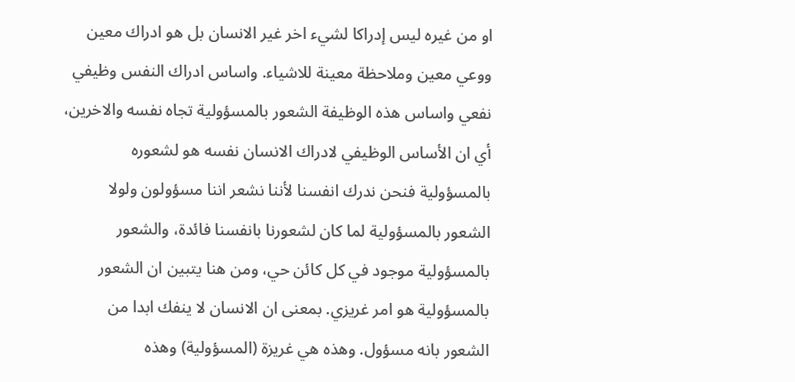او من غيره ليس إدراكا لشيء اخر غير الانسان بل هو ادراك معين ووعي معين وملاحظة معينة للاشياء. واساس ادراك النفس وظيفي نفعي واساس هذه الوظيفة الشعور بالمسؤولية تجاه نفسه والاخرين، أي ان الأساس الوظيفي لادراك الانسان نفسه هو لشعوره بالمسؤولية فنحن ندرك انفسنا لأننا نشعر اننا مسؤولون ولولا الشعور بالمسؤولية لما كان لشعورنا بانفسنا فائدة، والشعور بالمسؤولية موجود في كل كائن حي، ومن هنا يتبين ان الشعور بالمسؤولية هو امر غريزي. بمعنى ان الانسان لا ينفك ابدا من الشعور بانه مسؤول. وهذه هي غريزة (المسؤولية) وهذه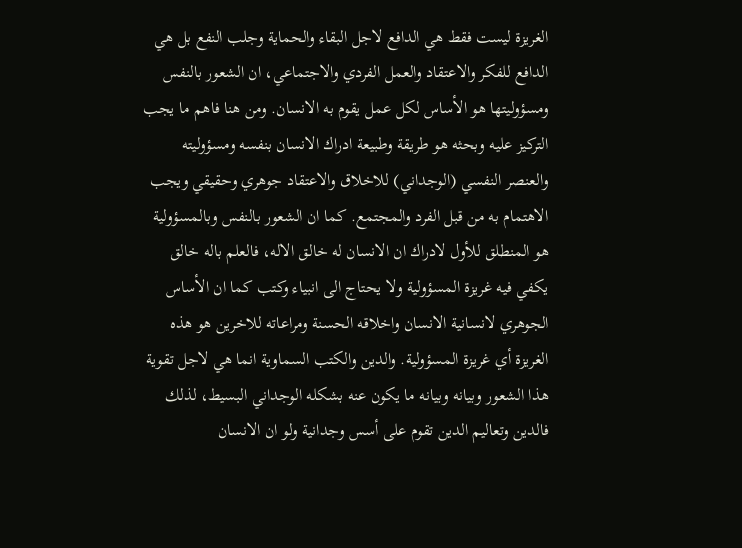الغريزة ليست فقط هي الدافع لاجل البقاء والحماية وجلب النفع بل هي الدافع للفكر والاعتقاد والعمل الفردي والاجتماعي، ان الشعور بالنفس ومسؤوليتها هو الأساس لكل عمل يقوم به الانسان. ومن هنا فاهم ما يجب التركيز عليه وبحثه هو طريقة وطبيعة ادراك الانسان بنفسه ومسؤوليته والعنصر النفسي (الوجداني) للاخلاق والاعتقاد جوهري وحقيقي ويجب الاهتمام به من قبل الفرد والمجتمع. كما ان الشعور بالنفس وبالمسؤولية هو المنطلق للأول لادراك ان الانسان له خالق الاله، فالعلم باله خالق يكفي فيه غريزة المسؤولية ولا يحتاج الى انبياء وكتب كما ان الأساس الجوهري لانسانية الانسان واخلاقه الحسنة ومراعاته للاخرين هو هذه الغريزة أي غريزة المسؤولية. والدين والكتب السماوية انما هي لاجل تقوية هذا الشعور وبيانه وبيانه ما يكون عنه بشكله الوجداني البسيط، لذلك فالدين وتعاليم الدين تقوم على أسس وجدانية ولو ان الانسان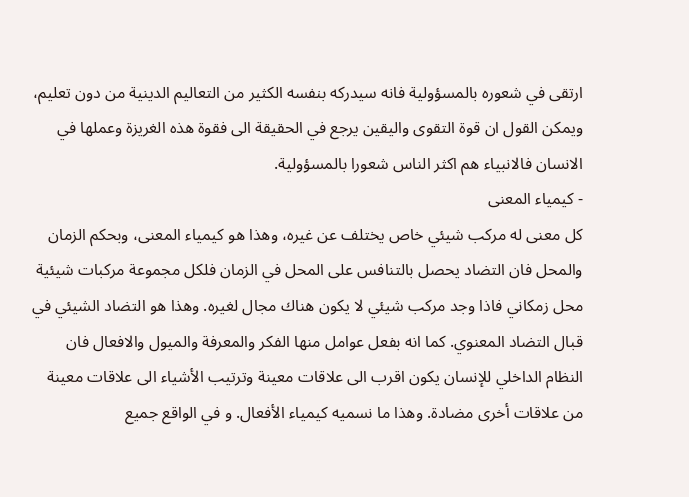ارتقى في شعوره بالمسؤولية فانه سيدركه بنفسه الكثير من التعاليم الدينية من دون تعليم، ويمكن القول ان قوة التقوى واليقين يرجع في الحقيقة الى فقوة هذه الغريزة وعملها في الانسان فالانبياء هم اكثر الناس شعورا بالمسؤولية.
- كيمياء المعنى
كل معنى له مركب شيئي خاص يختلف عن غيره، وهذا هو كيمياء المعنى، وبحكم الزمان والمحل فان التضاد يحصل بالتنافس على المحل في الزمان فلكل مجموعة مركبات شيئية محل زمكاني فاذا وجد مركب شيئي لا يكون هناك مجال لغيره. وهذا هو التضاد الشيئي في قبال التضاد المعنوي. كما انه بفعل عوامل منها الفكر والمعرفة والميول والافعال فان النظام الداخلي للإنسان يكون اقرب الى علاقات معينة وترتيب الأشياء الى علاقات معينة من علاقات أخرى مضادة. وهذا ما نسميه كيمياء الأفعال. و في الواقع جميع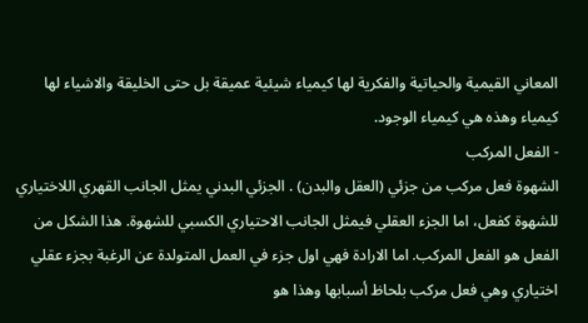المعاني القيمية والحياتية والفكرية لها كيمياء شيئية عميقة بل حتى الخليقة والاشياء لها كيمياء وهذه هي كيمياء الوجود.
- الفعل المركب
الشهوة فعل مركب من جزئي (العقل والبدن) . الجزئي البدني يمثل الجانب القهري اللاختياري للشهوة كفعل، اما الجزء العقلي فيمثل الجانب الاحتياري الكسبي للشهوة. هذا الشكل من الفعل هو الفعل المركب. اما الارادة فهي اول جزء في العمل المتولدة عن الرغبة بجزء عقلي اختياري وهي فعل مركب بلحاظ أسبابها وهذا هو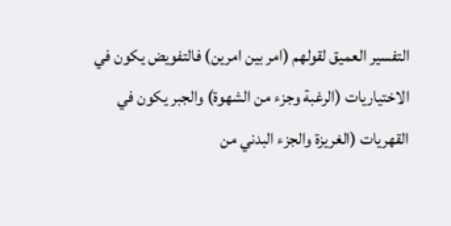التفسير العميق لقولهم (امر بين امرين) فالتفويض يكون في الاختياريات (الرغبة وجزء من الشهوة) والجبر يكون في القهريات (الغريزة والجزء البدني من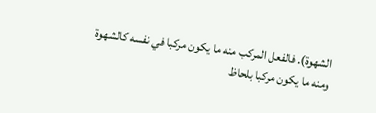الشهوة). فالفعل المركب منه ما يكون مركبا في نفسه كالشهوة ومنه ما يكون مركبا بلحاظ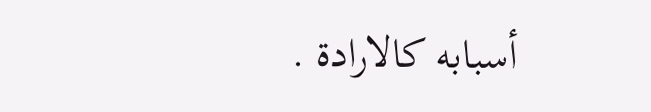أسبابه كالارادة .